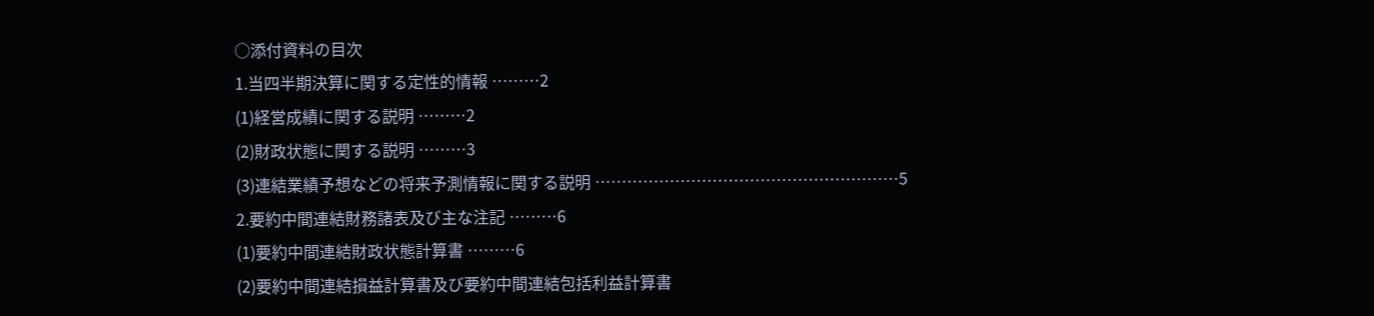○添付資料の目次
1.当四半期決算に関する定性的情報 ………2
(1)経営成績に関する説明 ………2
(2)財政状態に関する説明 ………3
(3)連結業績予想などの将来予測情報に関する説明 …………………………………………………5
2.要約中間連結財務諸表及び主な注記 ………6
(1)要約中間連結財政状態計算書 ………6
(2)要約中間連結損益計算書及び要約中間連結包括利益計算書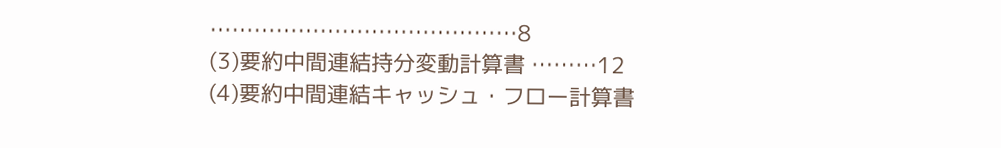……………………………………8
(3)要約中間連結持分変動計算書 ………12
(4)要約中間連結キャッシュ・フロー計算書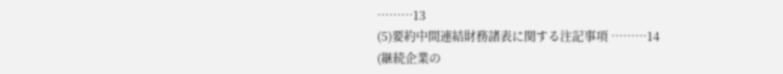………13
(5)要約中間連結財務諸表に関する注記事項 ………14
(継続企業の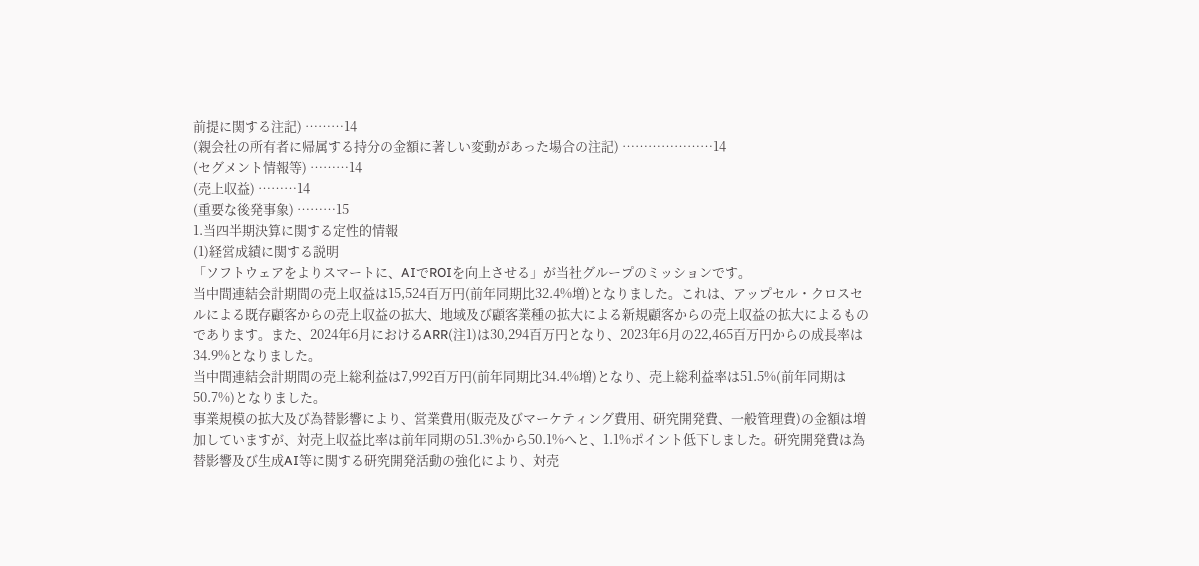前提に関する注記) ………14
(親会社の所有者に帰属する持分の金額に著しい変動があった場合の注記) …………………14
(セグメント情報等) ………14
(売上収益) ………14
(重要な後発事象) ………15
1.当四半期決算に関する定性的情報
(1)経営成績に関する説明
「ソフトウェアをよりスマートに、AIでROIを向上させる」が当社グループのミッションです。
当中間連結会計期間の売上収益は15,524百万円(前年同期比32.4%増)となりました。これは、アップセル・クロスセルによる既存顧客からの売上収益の拡大、地域及び顧客業種の拡大による新規顧客からの売上収益の拡大によるものであります。また、2024年6月におけるARR(注1)は30,294百万円となり、2023年6月の22,465百万円からの成長率は34.9%となりました。
当中間連結会計期間の売上総利益は7,992百万円(前年同期比34.4%増)となり、売上総利益率は51.5%(前年同期は50.7%)となりました。
事業規模の拡大及び為替影響により、営業費用(販売及びマーケティング費用、研究開発費、一般管理費)の金額は増加していますが、対売上収益比率は前年同期の51.3%から50.1%へと、1.1%ポイント低下しました。研究開発費は為替影響及び生成AI等に関する研究開発活動の強化により、対売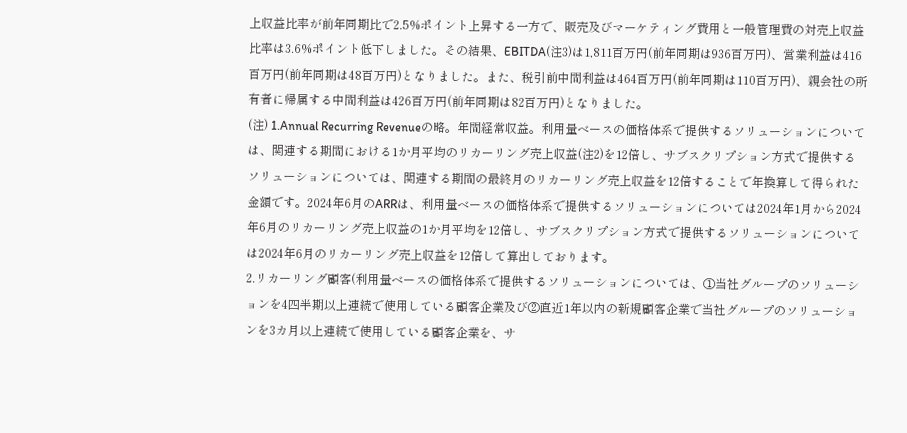上収益比率が前年同期比で2.5%ポイント上昇する一方で、販売及びマーケティング費用と一般管理費の対売上収益比率は3.6%ポイント低下しました。その結果、EBITDA(注3)は1,811百万円(前年同期は936百万円)、営業利益は416百万円(前年同期は48百万円)となりました。また、税引前中間利益は464百万円(前年同期は110百万円)、親会社の所有者に帰属する中間利益は426百万円(前年同期は82百万円)となりました。
(注) 1.Annual Recurring Revenueの略。年間経常収益。利用量ベースの価格体系で提供するソリューションについては、関連する期間における1か月平均のリカーリング売上収益(注2)を12倍し、サブスクリプション方式で提供するソリューションについては、関連する期間の最終月のリカーリング売上収益を12倍することで年換算して得られた金額です。2024年6月のARRは、利用量ベースの価格体系で提供するソリューションについては2024年1月から2024年6月のリカーリング売上収益の1か月平均を12倍し、サブスクリプション方式で提供するソリューションについては2024年6月のリカーリング売上収益を12倍して算出しております。
2.リカーリング顧客(利用量ベースの価格体系で提供するソリューションについては、①当社グループのソリューションを4四半期以上連続で使用している顧客企業及び②直近1年以内の新規顧客企業で当社グループのソリューションを3カ月以上連続で使用している顧客企業を、サ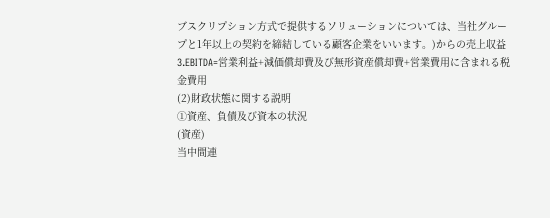ブスクリプション方式で提供するソリューションについては、当社グループと1年以上の契約を締結している顧客企業をいいます。)からの売上収益
3.EBITDA=営業利益+減価償却費及び無形資産償却費+営業費用に含まれる税金費用
(2)財政状態に関する説明
①資産、負債及び資本の状況
(資産)
当中間連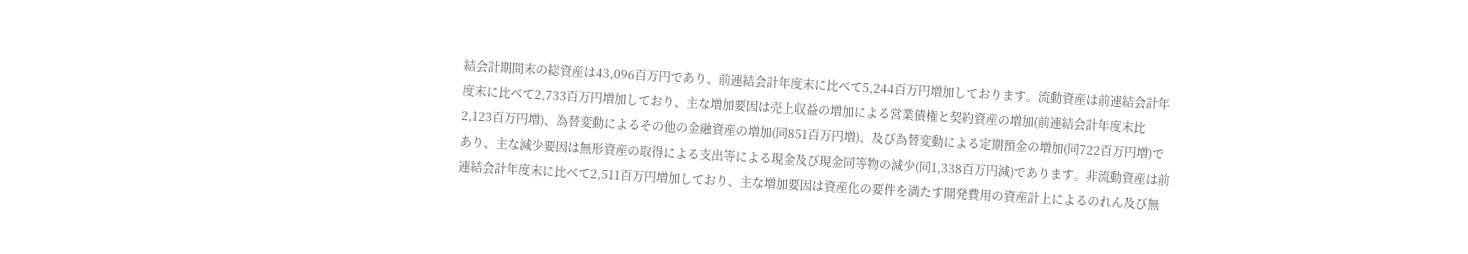結会計期間末の総資産は43,096百万円であり、前連結会計年度末に比べて5,244百万円増加しております。流動資産は前連結会計年度末に比べて2,733百万円増加しており、主な増加要因は売上収益の増加による営業債権と契約資産の増加(前連結会計年度末比2,123百万円増)、為替変動によるその他の金融資産の増加(同851百万円増)、及び為替変動による定期預金の増加(同722百万円増)であり、主な減少要因は無形資産の取得による支出等による現金及び現金同等物の減少(同1,338百万円減)であります。非流動資産は前連結会計年度末に比べて2,511百万円増加しており、主な増加要因は資産化の要件を満たす開発費用の資産計上によるのれん及び無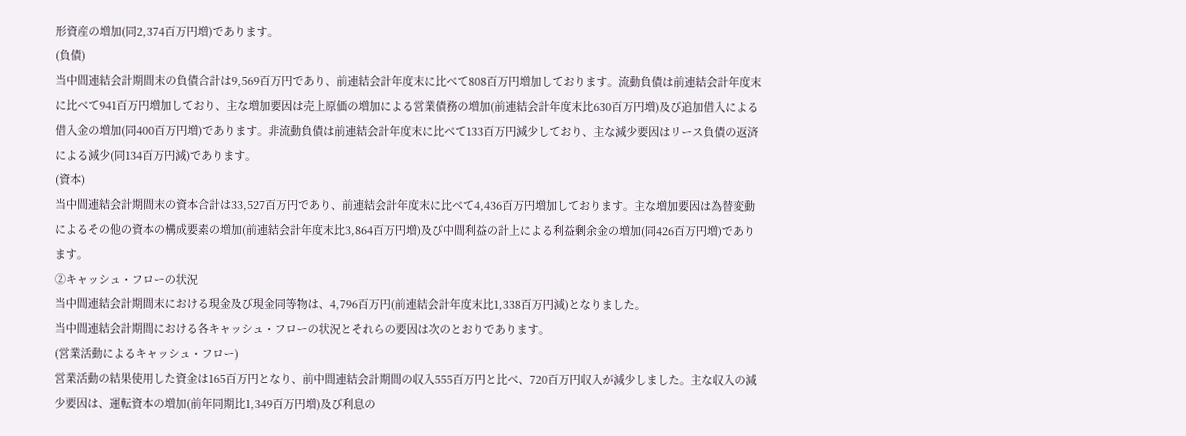形資産の増加(同2,374百万円増)であります。
(負債)
当中間連結会計期間末の負債合計は9,569百万円であり、前連結会計年度末に比べて808百万円増加しております。流動負債は前連結会計年度末に比べて941百万円増加しており、主な増加要因は売上原価の増加による営業債務の増加(前連結会計年度末比630百万円増)及び追加借入による借入金の増加(同400百万円増)であります。非流動負債は前連結会計年度末に比べて133百万円減少しており、主な減少要因はリース負債の返済による減少(同134百万円減)であります。
(資本)
当中間連結会計期間末の資本合計は33,527百万円であり、前連結会計年度末に比べて4,436百万円増加しております。主な増加要因は為替変動によるその他の資本の構成要素の増加(前連結会計年度末比3,864百万円増)及び中間利益の計上による利益剰余金の増加(同426百万円増)であります。
②キャッシュ・フローの状況
当中間連結会計期間末における現金及び現金同等物は、4,796百万円(前連結会計年度末比1,338百万円減)となりました。
当中間連結会計期間における各キャッシュ・フローの状況とそれらの要因は次のとおりであります。
(営業活動によるキャッシュ・フロー)
営業活動の結果使用した資金は165百万円となり、前中間連結会計期間の収入555百万円と比べ、720百万円収入が減少しました。主な収入の減少要因は、運転資本の増加(前年同期比1,349百万円増)及び利息の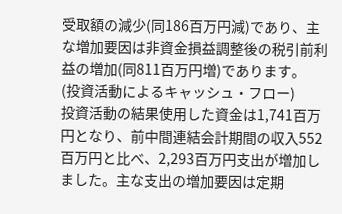受取額の減少(同186百万円減)であり、主な増加要因は非資金損益調整後の税引前利益の増加(同811百万円増)であります。
(投資活動によるキャッシュ・フロー)
投資活動の結果使用した資金は1,741百万円となり、前中間連結会計期間の収入552百万円と比べ、2,293百万円支出が増加しました。主な支出の増加要因は定期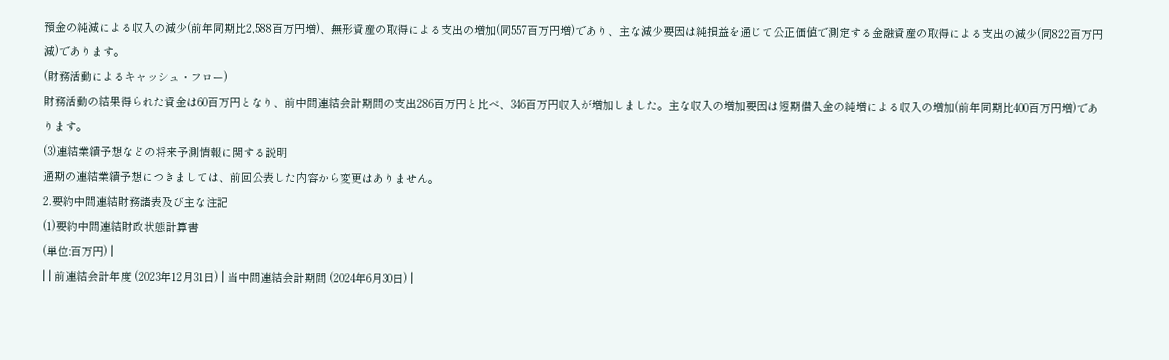預金の純減による収入の減少(前年同期比2,588百万円増)、無形資産の取得による支出の増加(同557百万円増)であり、主な減少要因は純損益を通じて公正価値で測定する金融資産の取得による支出の減少(同822百万円減)であります。
(財務活動によるキャッシュ・フロー)
財務活動の結果得られた資金は60百万円となり、前中間連結会計期間の支出286百万円と比べ、346百万円収入が増加しました。主な収入の増加要因は短期借入金の純増による収入の増加(前年同期比400百万円増)であります。
(3)連結業績予想などの将来予測情報に関する説明
通期の連結業績予想につきましては、前回公表した内容から変更はありません。
2.要約中間連結財務諸表及び主な注記
(1)要約中間連結財政状態計算書
(単位:百万円) |
| | 前連結会計年度 (2023年12月31日) | 当中間連結会計期間 (2024年6月30日) |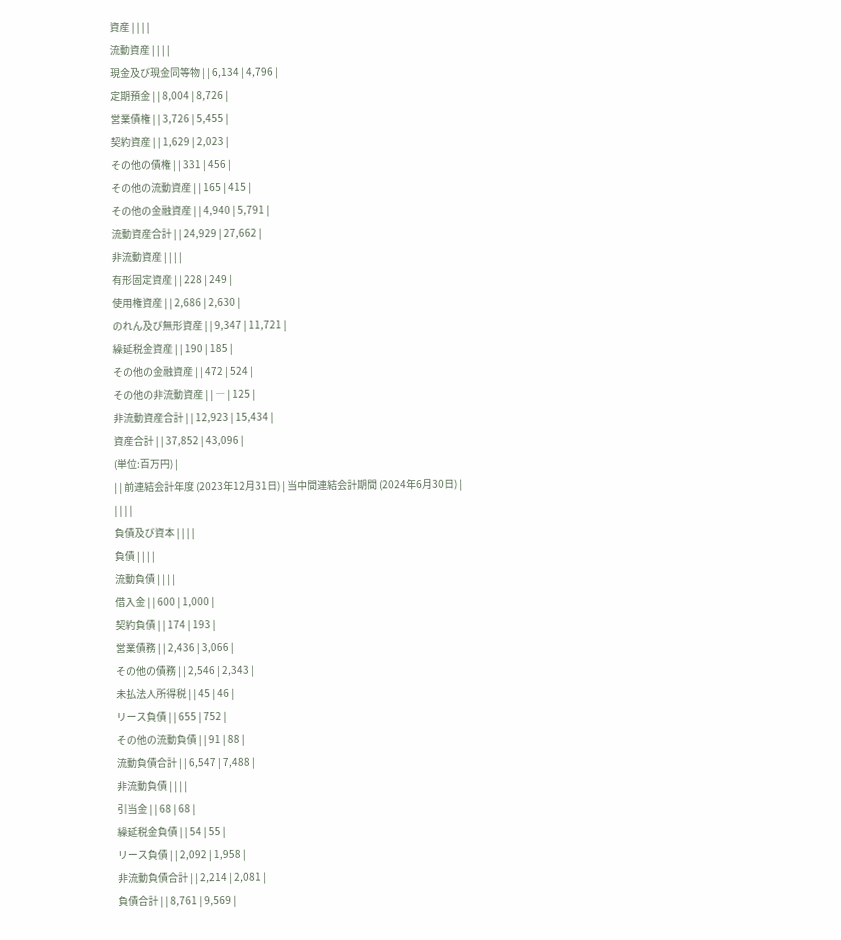資産 | | | |
流動資産 | | | |
現金及び現金同等物 | | 6,134 | 4,796 |
定期預金 | | 8,004 | 8,726 |
営業債権 | | 3,726 | 5,455 |
契約資産 | | 1,629 | 2,023 |
その他の債権 | | 331 | 456 |
その他の流動資産 | | 165 | 415 |
その他の金融資産 | | 4,940 | 5,791 |
流動資産合計 | | 24,929 | 27,662 |
非流動資産 | | | |
有形固定資産 | | 228 | 249 |
使用権資産 | | 2,686 | 2,630 |
のれん及び無形資産 | | 9,347 | 11,721 |
繰延税金資産 | | 190 | 185 |
その他の金融資産 | | 472 | 524 |
その他の非流動資産 | | ― | 125 |
非流動資産合計 | | 12,923 | 15,434 |
資産合計 | | 37,852 | 43,096 |
(単位:百万円) |
| | 前連結会計年度 (2023年12月31日) | 当中間連結会計期間 (2024年6月30日) |
| | | |
負債及び資本 | | | |
負債 | | | |
流動負債 | | | |
借入金 | | 600 | 1,000 |
契約負債 | | 174 | 193 |
営業債務 | | 2,436 | 3,066 |
その他の債務 | | 2,546 | 2,343 |
未払法人所得税 | | 45 | 46 |
リース負債 | | 655 | 752 |
その他の流動負債 | | 91 | 88 |
流動負債合計 | | 6,547 | 7,488 |
非流動負債 | | | |
引当金 | | 68 | 68 |
繰延税金負債 | | 54 | 55 |
リース負債 | | 2,092 | 1,958 |
非流動負債合計 | | 2,214 | 2,081 |
負債合計 | | 8,761 | 9,569 |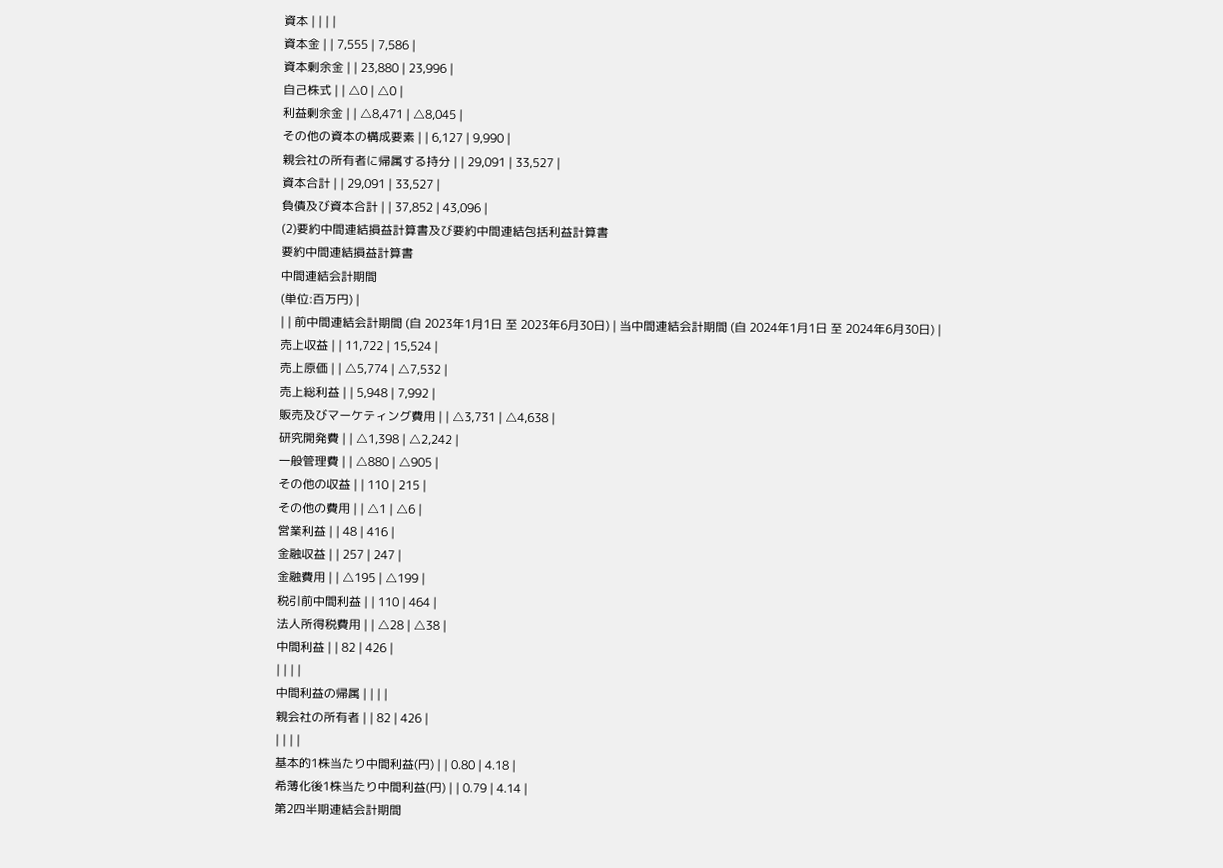資本 | | | |
資本金 | | 7,555 | 7,586 |
資本剰余金 | | 23,880 | 23,996 |
自己株式 | | △0 | △0 |
利益剰余金 | | △8,471 | △8,045 |
その他の資本の構成要素 | | 6,127 | 9,990 |
親会社の所有者に帰属する持分 | | 29,091 | 33,527 |
資本合計 | | 29,091 | 33,527 |
負債及び資本合計 | | 37,852 | 43,096 |
(2)要約中間連結損益計算書及び要約中間連結包括利益計算書
要約中間連結損益計算書
中間連結会計期間
(単位:百万円) |
| | 前中間連結会計期間 (自 2023年1月1日 至 2023年6月30日) | 当中間連結会計期間 (自 2024年1月1日 至 2024年6月30日) |
売上収益 | | 11,722 | 15,524 |
売上原価 | | △5,774 | △7,532 |
売上総利益 | | 5,948 | 7,992 |
販売及びマーケティング費用 | | △3,731 | △4,638 |
研究開発費 | | △1,398 | △2,242 |
一般管理費 | | △880 | △905 |
その他の収益 | | 110 | 215 |
その他の費用 | | △1 | △6 |
営業利益 | | 48 | 416 |
金融収益 | | 257 | 247 |
金融費用 | | △195 | △199 |
税引前中間利益 | | 110 | 464 |
法人所得税費用 | | △28 | △38 |
中間利益 | | 82 | 426 |
| | | |
中間利益の帰属 | | | |
親会社の所有者 | | 82 | 426 |
| | | |
基本的1株当たり中間利益(円) | | 0.80 | 4.18 |
希薄化後1株当たり中間利益(円) | | 0.79 | 4.14 |
第2四半期連結会計期間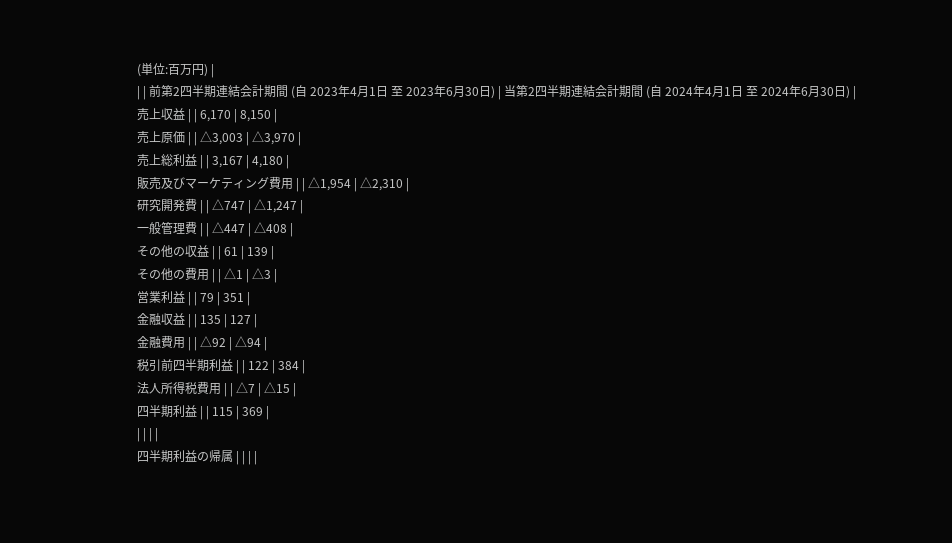(単位:百万円) |
| | 前第2四半期連結会計期間 (自 2023年4月1日 至 2023年6月30日) | 当第2四半期連結会計期間 (自 2024年4月1日 至 2024年6月30日) |
売上収益 | | 6,170 | 8,150 |
売上原価 | | △3,003 | △3,970 |
売上総利益 | | 3,167 | 4,180 |
販売及びマーケティング費用 | | △1,954 | △2,310 |
研究開発費 | | △747 | △1,247 |
一般管理費 | | △447 | △408 |
その他の収益 | | 61 | 139 |
その他の費用 | | △1 | △3 |
営業利益 | | 79 | 351 |
金融収益 | | 135 | 127 |
金融費用 | | △92 | △94 |
税引前四半期利益 | | 122 | 384 |
法人所得税費用 | | △7 | △15 |
四半期利益 | | 115 | 369 |
| | | |
四半期利益の帰属 | | | |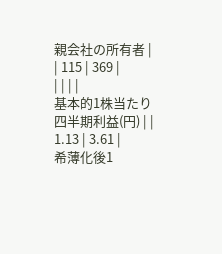親会社の所有者 | | 115 | 369 |
| | | |
基本的1株当たり四半期利益(円) | | 1.13 | 3.61 |
希薄化後1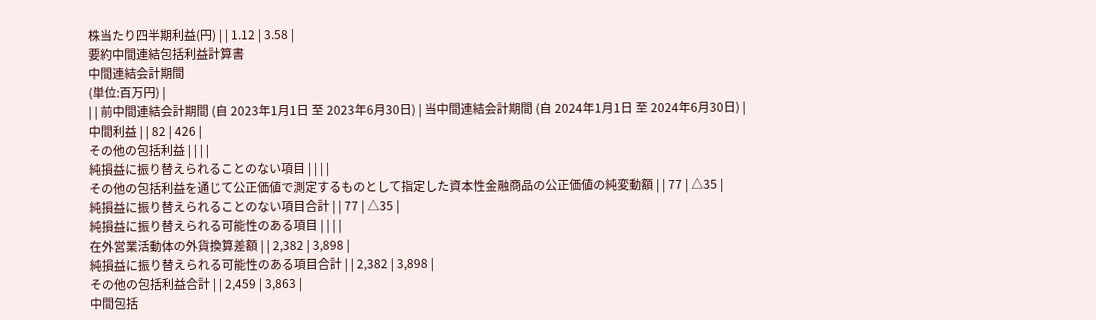株当たり四半期利益(円) | | 1.12 | 3.58 |
要約中間連結包括利益計算書
中間連結会計期間
(単位:百万円) |
| | 前中間連結会計期間 (自 2023年1月1日 至 2023年6月30日) | 当中間連結会計期間 (自 2024年1月1日 至 2024年6月30日) |
中間利益 | | 82 | 426 |
その他の包括利益 | | | |
純損益に振り替えられることのない項目 | | | |
その他の包括利益を通じて公正価値で測定するものとして指定した資本性金融商品の公正価値の純変動額 | | 77 | △35 |
純損益に振り替えられることのない項目合計 | | 77 | △35 |
純損益に振り替えられる可能性のある項目 | | | |
在外営業活動体の外貨換算差額 | | 2,382 | 3,898 |
純損益に振り替えられる可能性のある項目合計 | | 2,382 | 3,898 |
その他の包括利益合計 | | 2,459 | 3,863 |
中間包括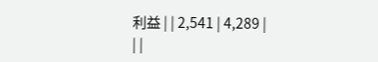利益 | | 2,541 | 4,289 |
| |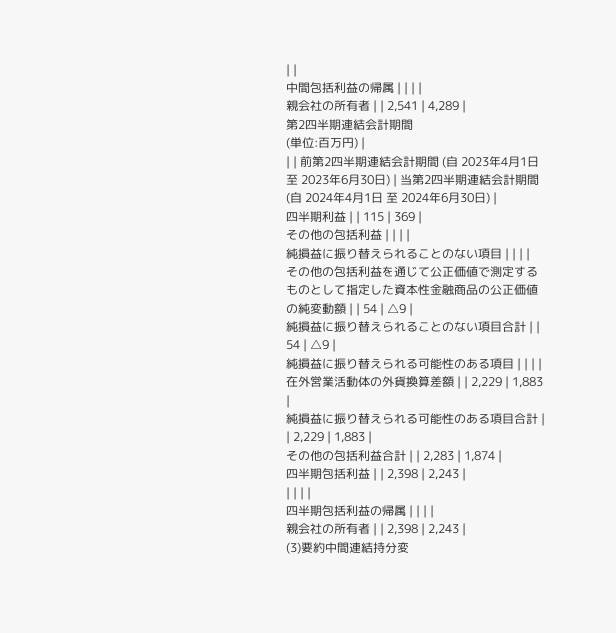| |
中間包括利益の帰属 | | | |
親会社の所有者 | | 2,541 | 4,289 |
第2四半期連結会計期間
(単位:百万円) |
| | 前第2四半期連結会計期間 (自 2023年4月1日 至 2023年6月30日) | 当第2四半期連結会計期間 (自 2024年4月1日 至 2024年6月30日) |
四半期利益 | | 115 | 369 |
その他の包括利益 | | | |
純損益に振り替えられることのない項目 | | | |
その他の包括利益を通じて公正価値で測定するものとして指定した資本性金融商品の公正価値の純変動額 | | 54 | △9 |
純損益に振り替えられることのない項目合計 | | 54 | △9 |
純損益に振り替えられる可能性のある項目 | | | |
在外営業活動体の外貨換算差額 | | 2,229 | 1,883 |
純損益に振り替えられる可能性のある項目合計 | | 2,229 | 1,883 |
その他の包括利益合計 | | 2,283 | 1,874 |
四半期包括利益 | | 2,398 | 2,243 |
| | | |
四半期包括利益の帰属 | | | |
親会社の所有者 | | 2,398 | 2,243 |
(3)要約中間連結持分変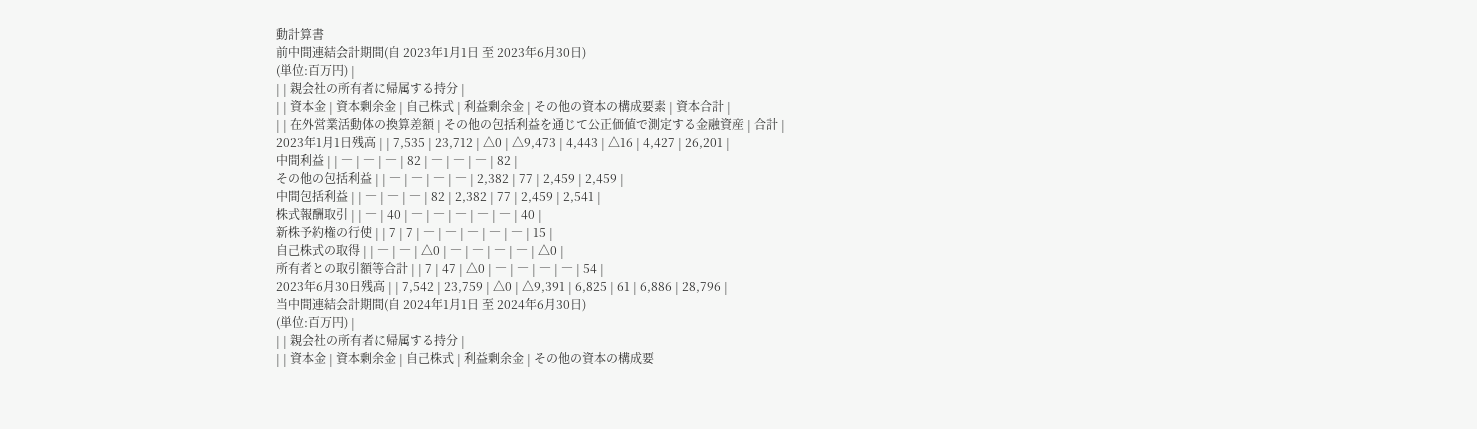動計算書
前中間連結会計期間(自 2023年1月1日 至 2023年6月30日)
(単位:百万円) |
| | 親会社の所有者に帰属する持分 |
| | 資本金 | 資本剰余金 | 自己株式 | 利益剰余金 | その他の資本の構成要素 | 資本合計 |
| | 在外営業活動体の換算差額 | その他の包括利益を通じて公正価値で測定する金融資産 | 合計 |
2023年1月1日残高 | | 7,535 | 23,712 | △0 | △9,473 | 4,443 | △16 | 4,427 | 26,201 |
中間利益 | | ― | ― | ― | 82 | ― | ― | ― | 82 |
その他の包括利益 | | ― | ― | ― | ― | 2,382 | 77 | 2,459 | 2,459 |
中間包括利益 | | ― | ― | ― | 82 | 2,382 | 77 | 2,459 | 2,541 |
株式報酬取引 | | ― | 40 | ― | ― | ― | ― | ― | 40 |
新株予約権の行使 | | 7 | 7 | ― | ― | ― | ― | ― | 15 |
自己株式の取得 | | ― | ― | △0 | ― | ― | ― | ― | △0 |
所有者との取引額等合計 | | 7 | 47 | △0 | ― | ― | ― | ― | 54 |
2023年6月30日残高 | | 7,542 | 23,759 | △0 | △9,391 | 6,825 | 61 | 6,886 | 28,796 |
当中間連結会計期間(自 2024年1月1日 至 2024年6月30日)
(単位:百万円) |
| | 親会社の所有者に帰属する持分 |
| | 資本金 | 資本剰余金 | 自己株式 | 利益剰余金 | その他の資本の構成要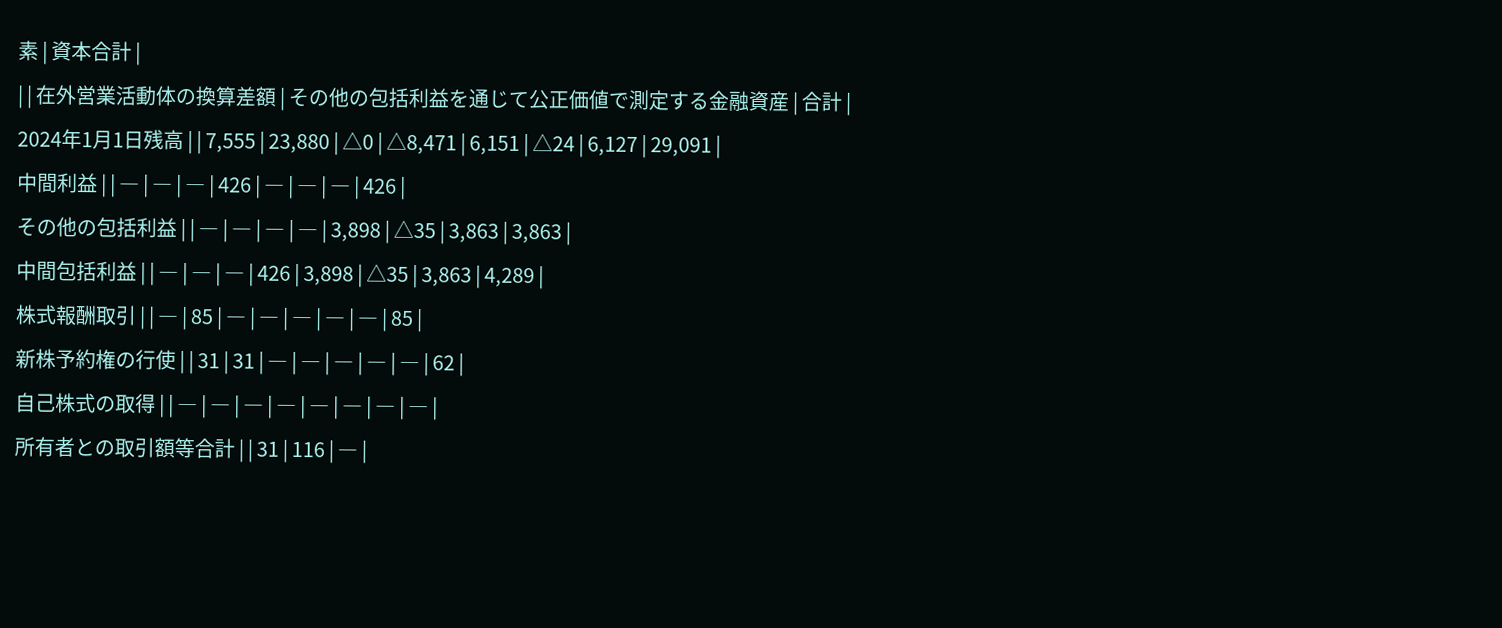素 | 資本合計 |
| | 在外営業活動体の換算差額 | その他の包括利益を通じて公正価値で測定する金融資産 | 合計 |
2024年1月1日残高 | | 7,555 | 23,880 | △0 | △8,471 | 6,151 | △24 | 6,127 | 29,091 |
中間利益 | | ― | ― | ― | 426 | ― | ― | ― | 426 |
その他の包括利益 | | ― | ― | ― | ― | 3,898 | △35 | 3,863 | 3,863 |
中間包括利益 | | ― | ― | ― | 426 | 3,898 | △35 | 3,863 | 4,289 |
株式報酬取引 | | ― | 85 | ― | ― | ― | ― | ― | 85 |
新株予約権の行使 | | 31 | 31 | ― | ― | ― | ― | ― | 62 |
自己株式の取得 | | ― | ― | ― | ― | ― | ― | ― | ― |
所有者との取引額等合計 | | 31 | 116 | ― |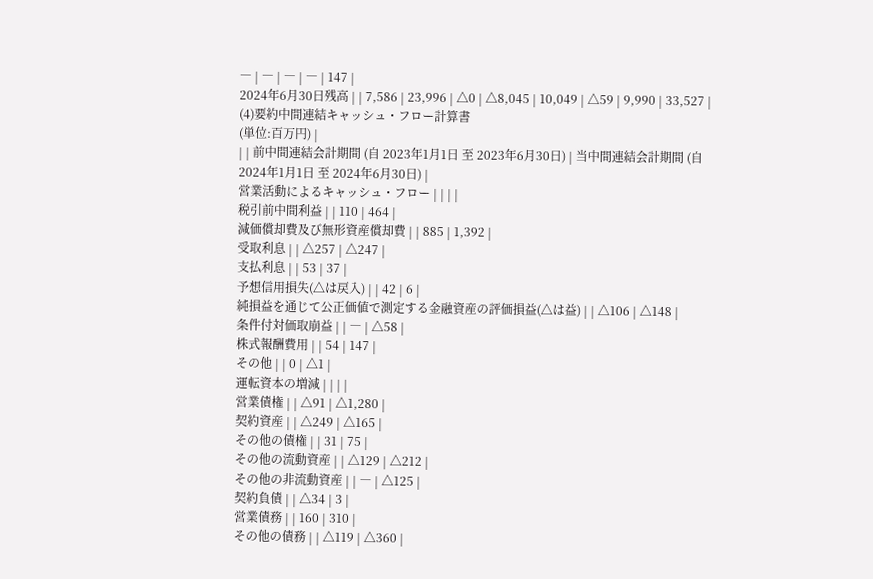― | ― | ― | ― | 147 |
2024年6月30日残高 | | 7,586 | 23,996 | △0 | △8,045 | 10,049 | △59 | 9,990 | 33,527 |
(4)要約中間連結キャッシュ・フロー計算書
(単位:百万円) |
| | 前中間連結会計期間 (自 2023年1月1日 至 2023年6月30日) | 当中間連結会計期間 (自 2024年1月1日 至 2024年6月30日) |
営業活動によるキャッシュ・フロー | | | |
税引前中間利益 | | 110 | 464 |
減価償却費及び無形資産償却費 | | 885 | 1,392 |
受取利息 | | △257 | △247 |
支払利息 | | 53 | 37 |
予想信用損失(△は戻入) | | 42 | 6 |
純損益を通じて公正価値で測定する金融資産の評価損益(△は益) | | △106 | △148 |
条件付対価取崩益 | | ― | △58 |
株式報酬費用 | | 54 | 147 |
その他 | | 0 | △1 |
運転資本の増減 | | | |
営業債権 | | △91 | △1,280 |
契約資産 | | △249 | △165 |
その他の債権 | | 31 | 75 |
その他の流動資産 | | △129 | △212 |
その他の非流動資産 | | ― | △125 |
契約負債 | | △34 | 3 |
営業債務 | | 160 | 310 |
その他の債務 | | △119 | △360 |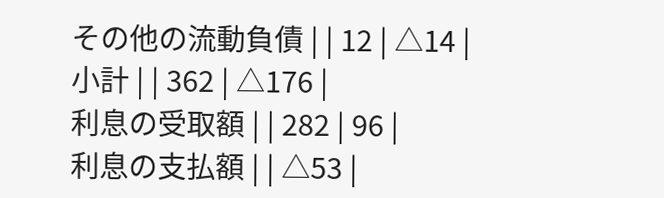その他の流動負債 | | 12 | △14 |
小計 | | 362 | △176 |
利息の受取額 | | 282 | 96 |
利息の支払額 | | △53 |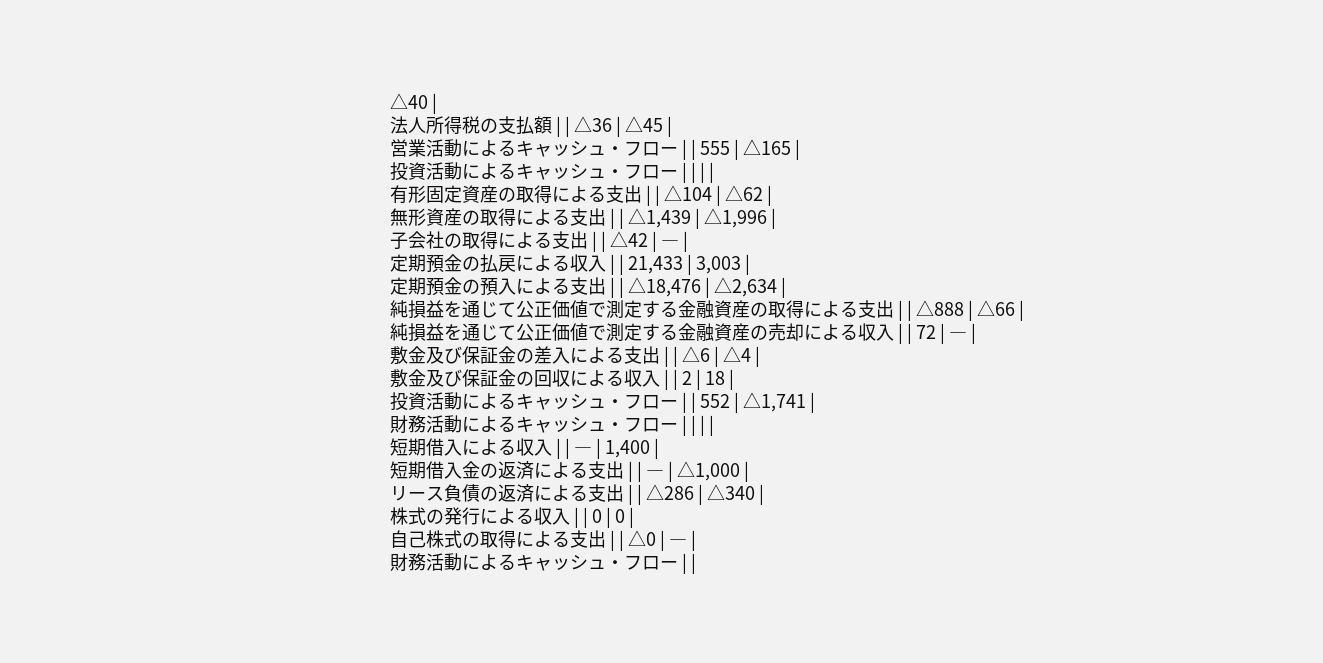△40 |
法人所得税の支払額 | | △36 | △45 |
営業活動によるキャッシュ・フロー | | 555 | △165 |
投資活動によるキャッシュ・フロー | | | |
有形固定資産の取得による支出 | | △104 | △62 |
無形資産の取得による支出 | | △1,439 | △1,996 |
子会社の取得による支出 | | △42 | ― |
定期預金の払戻による収入 | | 21,433 | 3,003 |
定期預金の預入による支出 | | △18,476 | △2,634 |
純損益を通じて公正価値で測定する金融資産の取得による支出 | | △888 | △66 |
純損益を通じて公正価値で測定する金融資産の売却による収入 | | 72 | ― |
敷金及び保証金の差入による支出 | | △6 | △4 |
敷金及び保証金の回収による収入 | | 2 | 18 |
投資活動によるキャッシュ・フロー | | 552 | △1,741 |
財務活動によるキャッシュ・フロー | | | |
短期借入による収入 | | ― | 1,400 |
短期借入金の返済による支出 | | ― | △1,000 |
リース負債の返済による支出 | | △286 | △340 |
株式の発行による収入 | | 0 | 0 |
自己株式の取得による支出 | | △0 | ― |
財務活動によるキャッシュ・フロー | |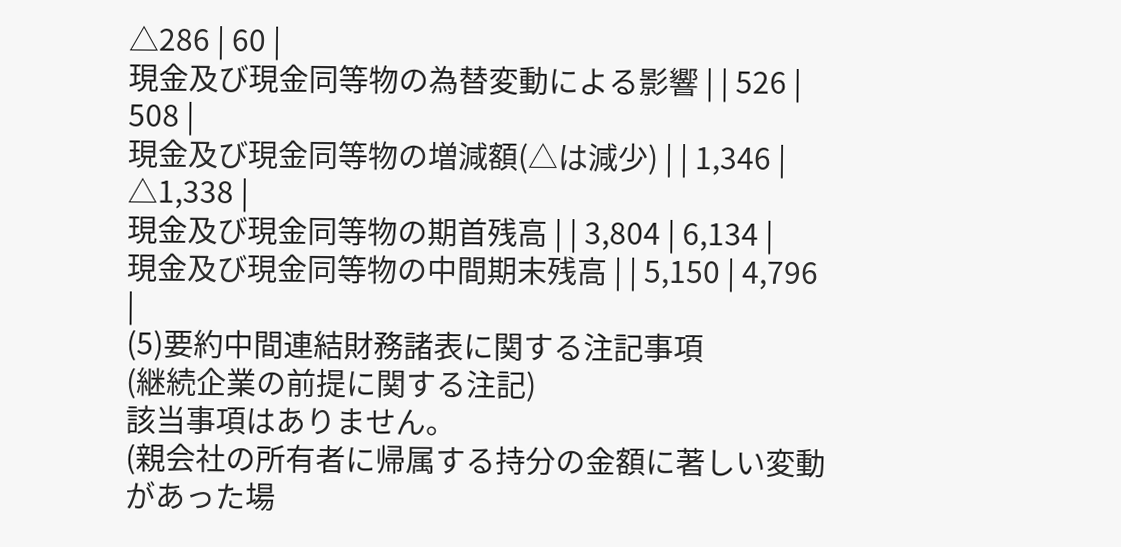△286 | 60 |
現金及び現金同等物の為替変動による影響 | | 526 | 508 |
現金及び現金同等物の増減額(△は減少) | | 1,346 | △1,338 |
現金及び現金同等物の期首残高 | | 3,804 | 6,134 |
現金及び現金同等物の中間期末残高 | | 5,150 | 4,796 |
(5)要約中間連結財務諸表に関する注記事項
(継続企業の前提に関する注記)
該当事項はありません。
(親会社の所有者に帰属する持分の金額に著しい変動があった場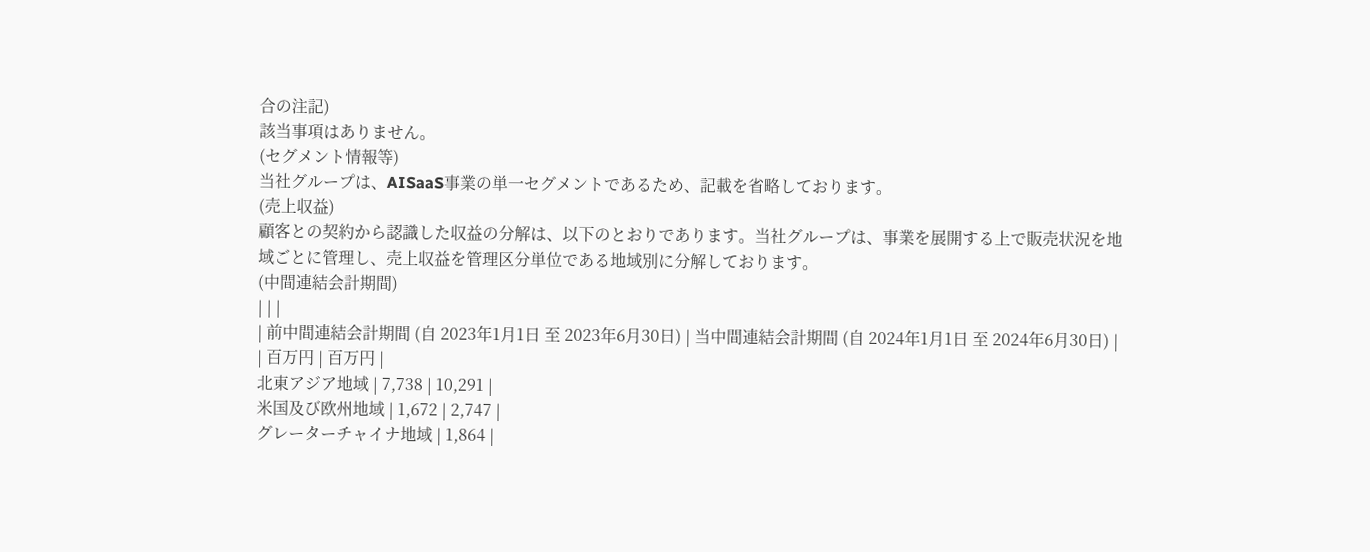合の注記)
該当事項はありません。
(セグメント情報等)
当社グループは、AISaaS事業の単一セグメントであるため、記載を省略しております。
(売上収益)
顧客との契約から認識した収益の分解は、以下のとおりであります。当社グループは、事業を展開する上で販売状況を地域ごとに管理し、売上収益を管理区分単位である地域別に分解しております。
(中間連結会計期間)
| | |
| 前中間連結会計期間 (自 2023年1月1日 至 2023年6月30日) | 当中間連結会計期間 (自 2024年1月1日 至 2024年6月30日) |
| 百万円 | 百万円 |
北東アジア地域 | 7,738 | 10,291 |
米国及び欧州地域 | 1,672 | 2,747 |
グレーターチャイナ地域 | 1,864 |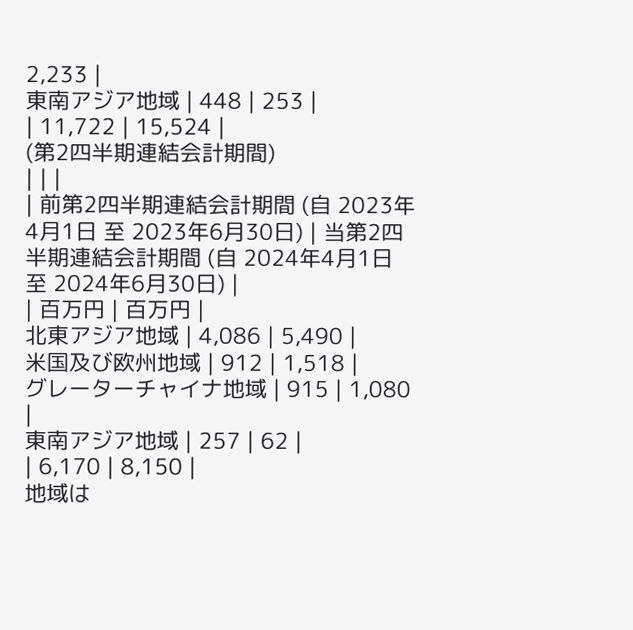2,233 |
東南アジア地域 | 448 | 253 |
| 11,722 | 15,524 |
(第2四半期連結会計期間)
| | |
| 前第2四半期連結会計期間 (自 2023年4月1日 至 2023年6月30日) | 当第2四半期連結会計期間 (自 2024年4月1日 至 2024年6月30日) |
| 百万円 | 百万円 |
北東アジア地域 | 4,086 | 5,490 |
米国及び欧州地域 | 912 | 1,518 |
グレーターチャイナ地域 | 915 | 1,080 |
東南アジア地域 | 257 | 62 |
| 6,170 | 8,150 |
地域は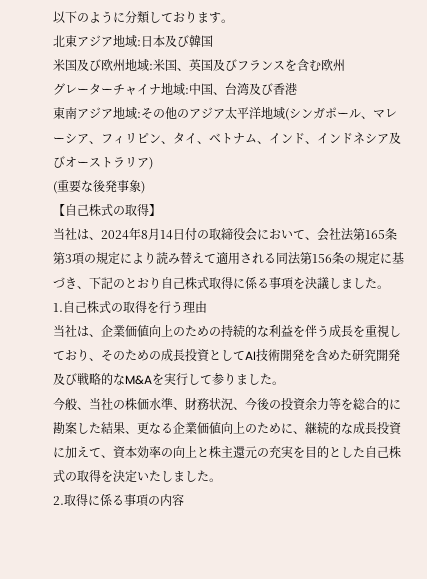以下のように分類しております。
北東アジア地域:日本及び韓国
米国及び欧州地域:米国、英国及びフランスを含む欧州
グレーターチャイナ地域:中国、台湾及び香港
東南アジア地域:その他のアジア太平洋地域(シンガポール、マレーシア、フィリピン、タイ、ベトナム、インド、インドネシア及びオーストラリア)
(重要な後発事象)
【自己株式の取得】
当社は、2024年8月14日付の取締役会において、会社法第165条第3項の規定により読み替えて適用される同法第156条の規定に基づき、下記のとおり自己株式取得に係る事項を決議しました。
1.自己株式の取得を行う理由
当社は、企業価値向上のための持続的な利益を伴う成長を重視しており、そのための成長投資としてAI技術開発を含めた研究開発及び戦略的なM&Aを実行して参りました。
今般、当社の株価水準、財務状況、今後の投資余力等を総合的に勘案した結果、更なる企業価値向上のために、継続的な成長投資に加えて、資本効率の向上と株主還元の充実を目的とした自己株式の取得を決定いたしました。
2.取得に係る事項の内容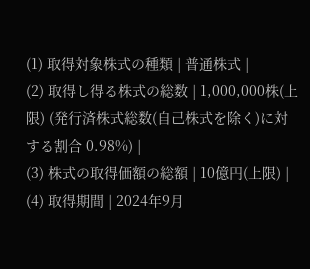(1) 取得対象株式の種類 | 普通株式 |
(2) 取得し得る株式の総数 | 1,000,000株(上限) (発行済株式総数(自己株式を除く)に対する割合 0.98%) |
(3) 株式の取得価額の総額 | 10億円(上限) |
(4) 取得期間 | 2024年9月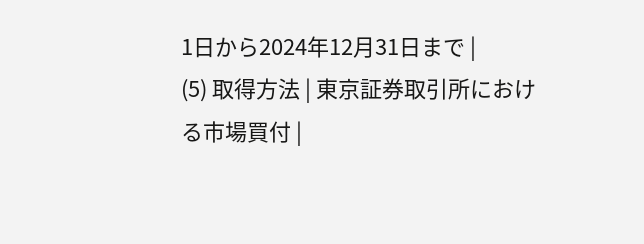1日から2024年12月31日まで |
(5) 取得方法 | 東京証券取引所における市場買付 |